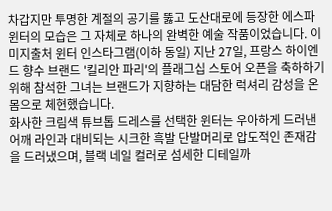차갑지만 투명한 계절의 공기를 뚫고 도산대로에 등장한 에스파 윈터의 모습은 그 자체로 하나의 완벽한 예술 작품이었습니다. 이미지출처 윈터 인스타그램(이하 동일) 지난 27일, 프랑스 하이엔드 향수 브랜드 '킬리안 파리'의 플래그십 스토어 오픈을 축하하기 위해 참석한 그녀는 브랜드가 지향하는 대담한 럭셔리 감성을 온몸으로 체현했습니다.
화사한 크림색 튜브톱 드레스를 선택한 윈터는 우아하게 드러낸 어깨 라인과 대비되는 시크한 흑발 단발머리로 압도적인 존재감을 드러냈으며, 블랙 네일 컬러로 섬세한 디테일까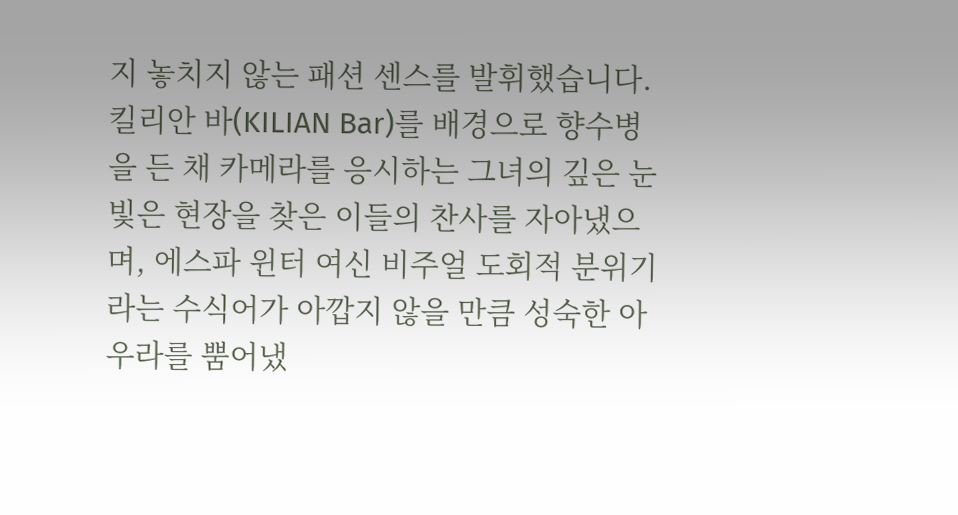지 놓치지 않는 패션 센스를 발휘했습니다. 킬리안 바(KILIAN Bar)를 배경으로 향수병을 든 채 카메라를 응시하는 그녀의 깊은 눈빛은 현장을 찾은 이들의 찬사를 자아냈으며, 에스파 윈터 여신 비주얼 도회적 분위기라는 수식어가 아깝지 않을 만큼 성숙한 아우라를 뿜어냈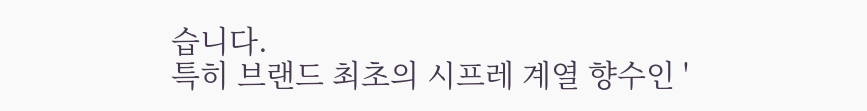습니다.
특히 브랜드 최초의 시프레 계열 향수인 '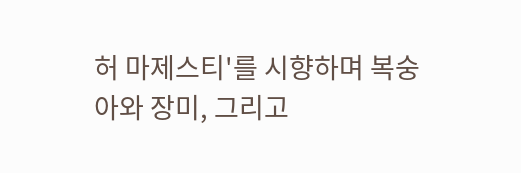허 마제스티'를 시향하며 복숭아와 장미, 그리고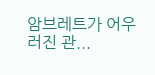암브레트가 어우러진 관...